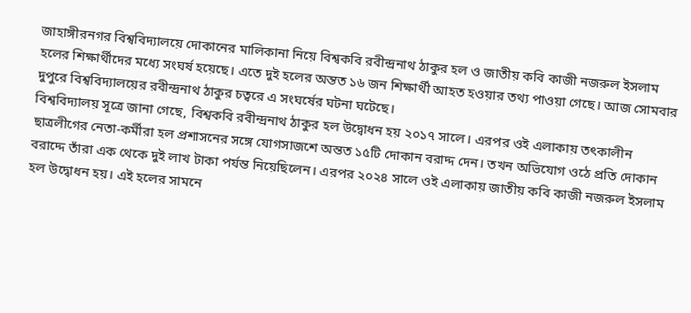জাহাঙ্গীরনগর বিশ্ববিদ্যালয়ে দোকানের মালিকানা নিয়ে বিশ্বকবি রবীন্দ্রনাথ ঠাকুর হল ও জাতীয় কবি কাজী নজরুল ইসলাম হলের শিক্ষার্থীদের মধ্যে সংঘর্ষ হয়েছে। এতে দুই হলের অন্তত ১৬ জন শিক্ষার্থী আহত হওয়ার তথ্য পাওয়া গেছে। আজ সোমবার দুপুরে বিশ্ববিদ্যালয়ের রবীন্দ্রনাথ ঠাকুর চত্বরে এ সংঘর্ষের ঘটনা ঘটেছে।
বিশ্ববিদ্যালয় সূত্রে জানা গেছে, বিশ্বকবি রবীন্দ্রনাথ ঠাকুর হল উদ্বোধন হয় ২০১৭ সালে। এরপর ওই এলাকায় তৎকালীন ছাত্রলীগের নেতা-কর্মীরা হল প্রশাসনের সঙ্গে যোগসাজশে অন্তত ১৫টি দোকান বরাদ্দ দেন। তখন অভিযোগ ওঠে প্রতি দোকান বরাদ্দে তাঁরা এক থেকে দুই লাখ টাকা পর্যন্ত নিয়েছিলেন। এরপর ২০২৪ সালে ওই এলাকায় জাতীয় কবি কাজী নজরুল ইসলাম হল উদ্বোধন হয়। এই হলের সামনে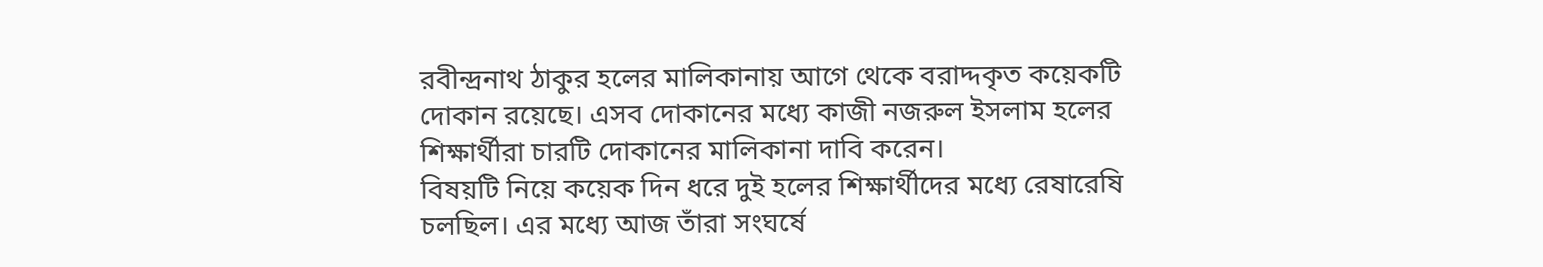রবীন্দ্রনাথ ঠাকুর হলের মালিকানায় আগে থেকে বরাদ্দকৃত কয়েকটি দোকান রয়েছে। এসব দোকানের মধ্যে কাজী নজরুল ইসলাম হলের শিক্ষার্থীরা চারটি দোকানের মালিকানা দাবি করেন।
বিষয়টি নিয়ে কয়েক দিন ধরে দুই হলের শিক্ষার্থীদের মধ্যে রেষারেষি চলছিল। এর মধ্যে আজ তাঁরা সংঘর্ষে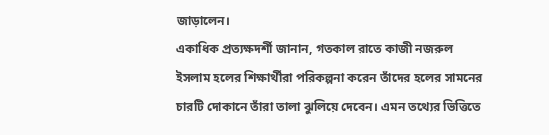জাড়ালেন।
একাধিক প্রত্যক্ষদর্শী জানান, গতকাল রাতে কাজী নজরুল ইসলাম হলের শিক্ষার্থীরা পরিকল্পনা করেন তাঁদের হলের সামনের চারটি দোকানে তাঁরা তালা ঝুলিয়ে দেবেন। এমন তথ্যের ভিত্তিতে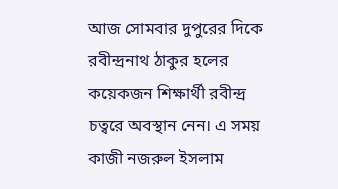আজ সোমবার দুপুরের দিকে রবীন্দ্রনাথ ঠাকুর হলের কয়েকজন শিক্ষার্থী রবীন্দ্র চত্বরে অবস্থান নেন। এ সময় কাজী নজরুল ইসলাম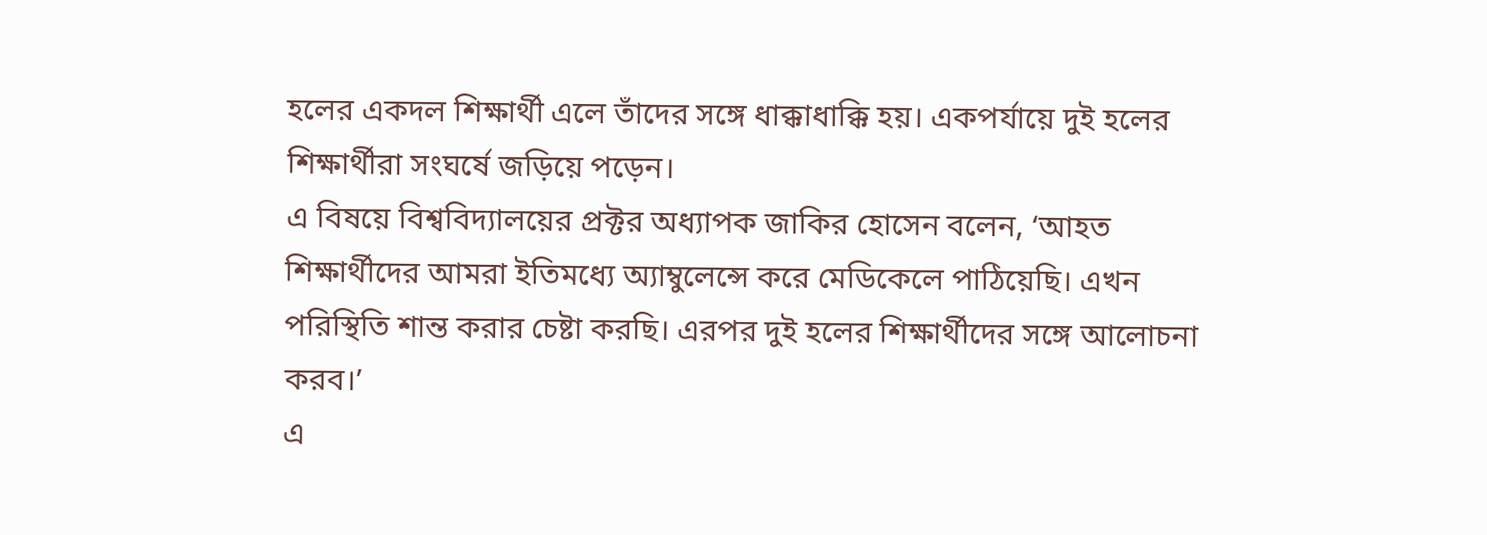হলের একদল শিক্ষার্থী এলে তাঁদের সঙ্গে ধাক্কাধাক্কি হয়। একপর্যায়ে দুই হলের শিক্ষার্থীরা সংঘর্ষে জড়িয়ে পড়েন।
এ বিষয়ে বিশ্ববিদ্যালয়ের প্রক্টর অধ্যাপক জাকির হোসেন বলেন, ‘আহত শিক্ষার্থীদের আমরা ইতিমধ্যে অ্যাম্বুলেন্সে করে মেডিকেলে পাঠিয়েছি। এখন পরিস্থিতি শান্ত করার চেষ্টা করছি। এরপর দুই হলের শিক্ষার্থীদের সঙ্গে আলোচনা করব।’
এ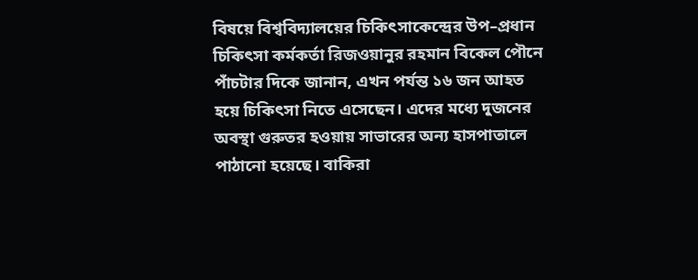বিষয়ে বিশ্ববিদ্যালয়ের চিকিৎসাকেন্দ্রের উপ–প্রধান চিকিৎসা কর্মকর্তা রিজওয়ানুর রহমান বিকেল পৌনে পাঁচটার দিকে জানান, এখন পর্যন্ত ১৬ জন আহত হয়ে চিকিৎসা নিতে এসেছেন। এদের মধ্যে দুজনের অবস্থা গুরুতর হওয়ায় সাভারের অন্য হাসপাতালে পাঠানো হয়েছে। বাকিরা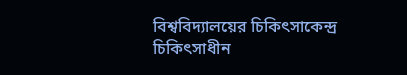বিশ্ববিদ্যালয়ের চিকিৎসাকেন্দ্র চিকিৎসাধীন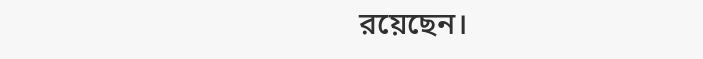রয়েছেন।